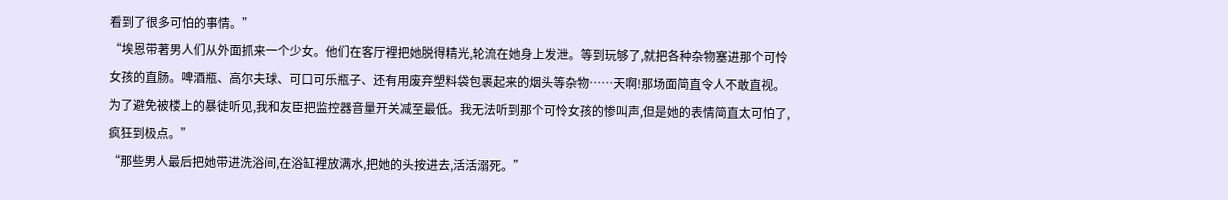看到了很多可怕的事情。”
“埃恩带著男人们从外面抓来一个少女。他们在客厅裡把她脱得精光,轮流在她身上发泄。等到玩够了,就把各种杂物塞进那个可怜女孩的直肠。啤酒瓶、高尔夫球、可口可乐瓶子、还有用废弃塑料袋包裹起来的烟头等杂物……天啊!那场面简直令人不敢直视。为了避免被楼上的暴徒听见,我和友臣把监控器音量开关减至最低。我无法听到那个可怜女孩的惨叫声,但是她的表情简直太可怕了,疯狂到极点。”
“那些男人最后把她带进洗浴间,在浴缸裡放满水,把她的头按进去,活活溺死。”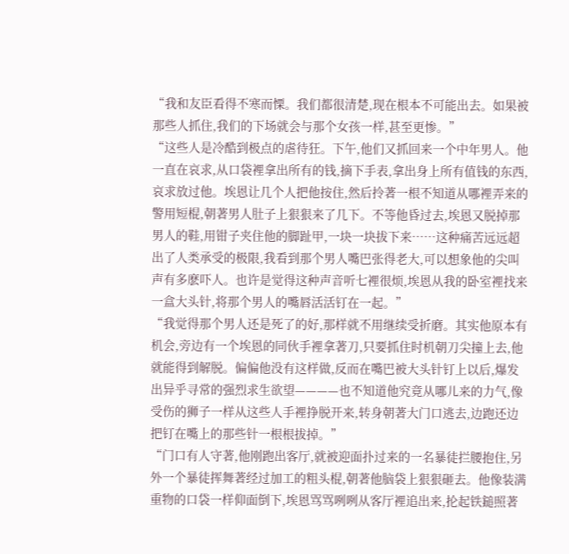“我和友臣看得不寒而慄。我们都很清楚,现在根本不可能出去。如果被那些人抓住,我们的下场就会与那个女孩一样,甚至更惨。”
“这些人是冷酷到极点的虐待狂。下午,他们又抓回来一个中年男人。他一直在哀求,从口袋裡拿出所有的钱,摘下手表,拿出身上所有值钱的东西,哀求放过他。埃恩让几个人把他按住,然后拎著一根不知道从哪裡弄来的警用短棍,朝著男人肚子上狠狠来了几下。不等他昏过去,埃恩又脱掉那男人的鞋,用钳子夹住他的脚趾甲,一块一块拔下来……这种痛苦远远超出了人类承受的极限,我看到那个男人嘴巴张得老大,可以想象他的尖叫声有多麽吓人。也许是觉得这种声音听七裡很烦,埃恩从我的卧室裡找来一盒大头针,将那个男人的嘴唇活活钉在一起。”
“我觉得那个男人还是死了的好,那样就不用继续受折磨。其实他原本有机会,旁边有一个埃恩的同伙手裡拿著刀,只要抓住时机朝刀尖撞上去,他就能得到解脱。偏偏他没有这样做,反而在嘴巴被大头针钉上以后,爆发出异乎寻常的强烈求生欲望————也不知道他究竟从哪儿来的力气,像受伤的狮子一样从这些人手裡挣脱开来,转身朝著大门口逃去,边跑还边把钉在嘴上的那些针一根根拔掉。”
“门口有人守著,他刚跑出客厅,就被迎面扑过来的一名暴徒拦腰抱住,另外一个暴徒挥舞著经过加工的粗头棍,朝著他脑袋上狠狠砸去。他像装满重物的口袋一样仰面倒下,埃恩骂骂咧咧从客厅裡追出来,抡起铁鎚照著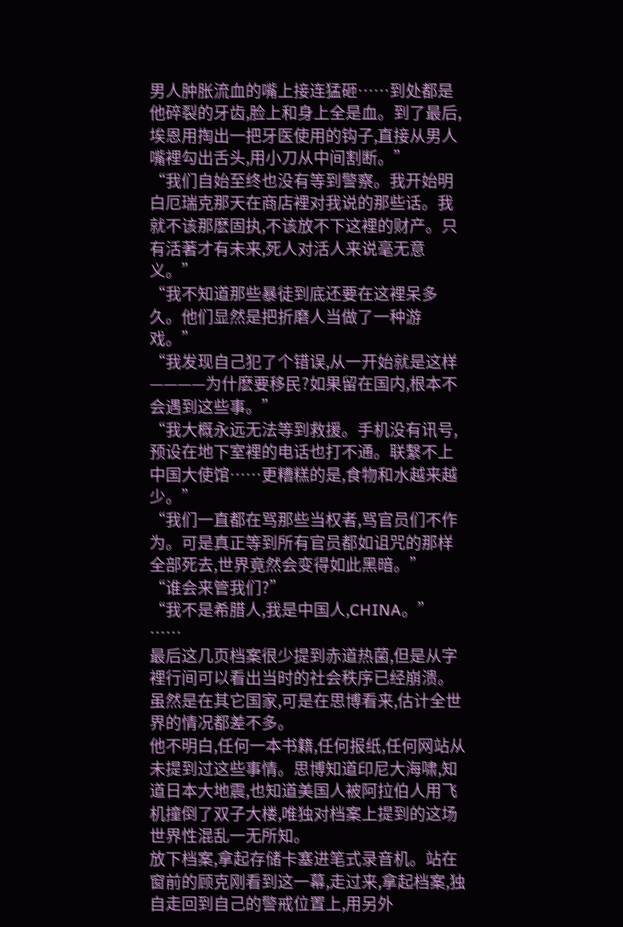男人肿胀流血的嘴上接连猛砸……到处都是他碎裂的牙齿,脸上和身上全是血。到了最后,埃恩用掏出一把牙医使用的钩子,直接从男人嘴裡勾出舌头,用小刀从中间割断。”
“我们自始至终也没有等到警察。我开始明白厄瑞克那天在商店裡对我说的那些话。我就不该那麽固执,不该放不下这裡的财产。只有活著才有未来,死人对活人来说毫无意义。”
“我不知道那些暴徒到底还要在这裡呆多久。他们显然是把折磨人当做了一种游戏。”
“我发现自己犯了个错误,从一开始就是这样————为什麽要移民?如果留在国内,根本不会遇到这些事。”
“我大概永远无法等到救援。手机没有讯号,预设在地下室裡的电话也打不通。联繫不上中国大使馆……更糟糕的是,食物和水越来越少。”
“我们一直都在骂那些当权者,骂官员们不作为。可是真正等到所有官员都如诅咒的那样全部死去,世界竟然会变得如此黑暗。”
“谁会来管我们?”
“我不是希腊人,我是中国人,CHINA。”
……
最后这几页档案很少提到赤道热菌,但是从字裡行间可以看出当时的社会秩序已经崩溃。虽然是在其它国家,可是在思博看来,估计全世界的情况都差不多。
他不明白,任何一本书籍,任何报纸,任何网站从未提到过这些事情。思博知道印尼大海啸,知道日本大地震,也知道美国人被阿拉伯人用飞机撞倒了双子大楼,唯独对档案上提到的这场世界性混乱一无所知。
放下档案,拿起存储卡塞进笔式录音机。站在窗前的顾克刚看到这一幕,走过来,拿起档案,独自走回到自己的警戒位置上,用另外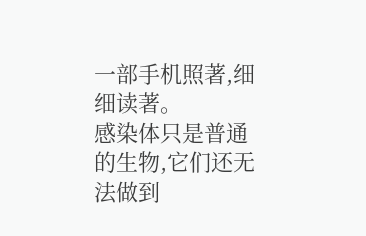一部手机照著,细细读著。
感染体只是普通的生物,它们还无法做到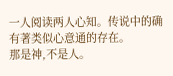一人阅读两人心知。传说中的确有著类似心意通的存在。
那是神,不是人。